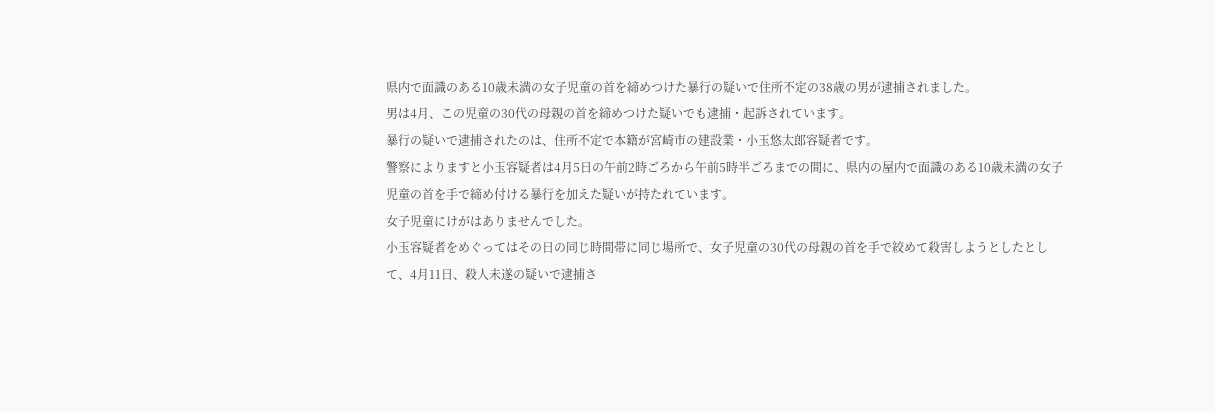県内で面識のある10歳未満の女子児童の首を締めつけた暴行の疑いで住所不定の38歳の男が逮捕されました。
男は4月、この児童の30代の母親の首を締めつけた疑いでも逮捕・起訴されています。
暴行の疑いで逮捕されたのは、住所不定で本籍が宮崎市の建設業・小玉悠太郎容疑者です。
警察によりますと小玉容疑者は4月5日の午前2時ごろから午前5時半ごろまでの間に、県内の屋内で面識のある10歳未満の女子児童の首を手で締め付ける暴行を加えた疑いが持たれています。
女子児童にけがはありませんでした。
小玉容疑者をめぐってはその日の同じ時間帯に同じ場所で、女子児童の30代の母親の首を手で絞めて殺害しようとしたとして、4月11日、殺人未遂の疑いで逮捕さ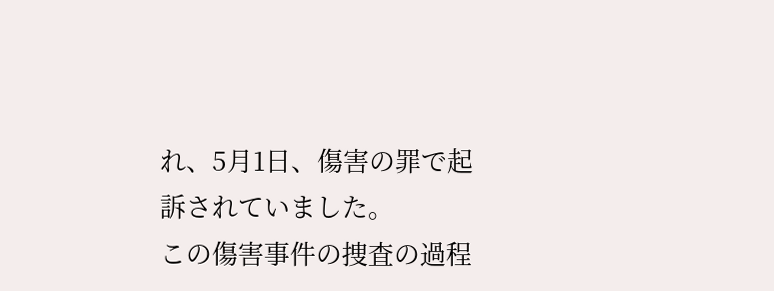れ、5月1日、傷害の罪で起訴されていました。
この傷害事件の捜査の過程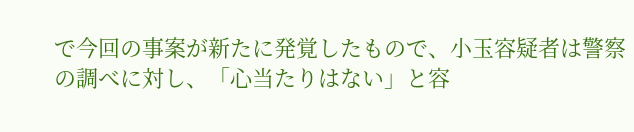で今回の事案が新たに発覚したもので、小玉容疑者は警察の調べに対し、「心当たりはない」と容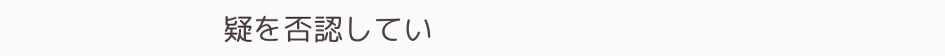疑を否認してい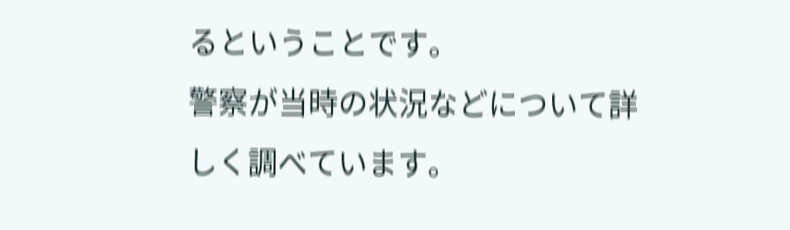るということです。
警察が当時の状況などについて詳しく調べています。